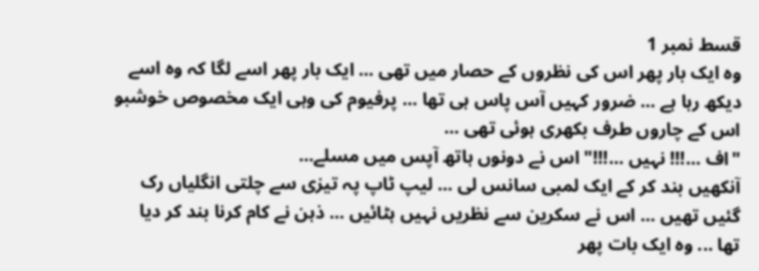قسط نمبر 1
وہ ایک بار پھر اس کی نظروں کے حصار میں تھی ... ایک بار پھر اسے لگا کہ وہ اسے دیکھ رہا ہے ... ضرور کہیں آس پاس ہی تھا ... پرفیوم کی وہی ایک مخصوص خوشبو اس کے چاروں طرف بکھری ہوئی تھی ...
"اف ...!!! نہیں ...!!!" اس نے دونوں ہاتھ آپس میں مسلے...
آنکھیں بند کر کے ایک لمبی سانس لی ... لیپ ٹاپ پہ تیزی سے چلتی انگلیاں رک گئیں تھیں ... اس نے سکرین سے نظریں نہیں ہٹائیں ... ذہن نے کام کرنا بند کر دیا تھا ... وہ ایک بات پھر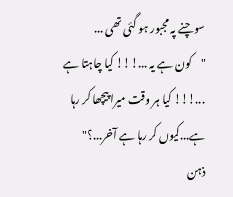سوچنے پہ مجبور ہو گئی تھی ...
"کون ہے یہ ...!!! کیا چاہتا ہے ...!!! کیا ہر وقت میرا پیچھا کر رہا ہے...کیوں کر رہا ہے آخر...؟"
ذہن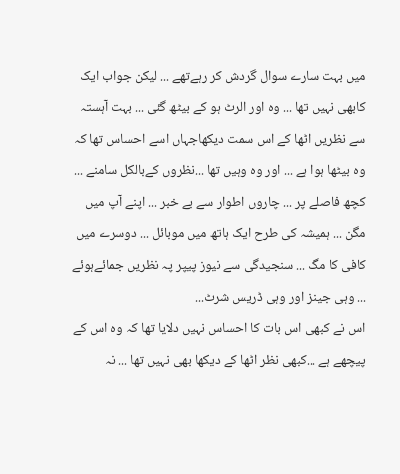میں بہت سارے سوال گردش کر رہےتھے ... لیکن جواب ایک کابھی نہیں تھا ... وہ اور الرٹ ہو کے بیٹھ گئی ... بہت آہستہ سے نظریں اٹھا کے اس سمت دیکھاجہاں اسے احساس تھا کہ وہ بیٹھا ہوا ہے ... اور وہ وہیں تھا ...نظروں کےبالکل سامنے ... کچھ فاصلے پر ... چاروں اطوار سے بے خبر ... اپنے آپ میں مگن ... ہمیشہ کی طرح ایک ہاتھ میں موبائل ... دوسرے میں کافی کا مگ ... سنجیدگی سے نیوز پیپر پہ نظریں جمائےہوئے ... وہی جینز اور وہی ڈریس شرٹ...
اس نے کبھی اس بات کا احساس نہیں دلایا تھا کہ وہ اس کے پیچھے ہے ...کبھی نظر اٹھا کے دیکھا بھی نہیں تھا ... نہ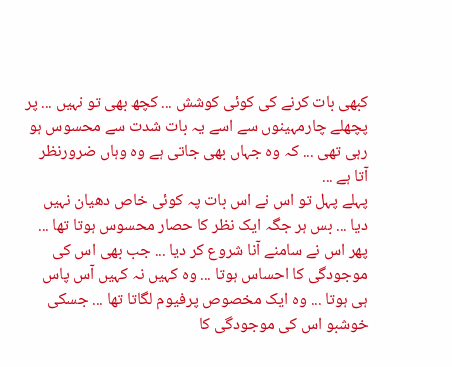کبھی بات کرنے کی کوئی کوشش ... کچھ بھی تو نہیں ... پر پچھلے چارمہینوں سے اسے یہ بات شدت سے محسوس ہو رہی تھی ... کہ وہ جہاں بھی جاتی ہے وہ وہاں ضرورنظر آتا ہے ...
پہلے پہل تو اس نے اس بات پہ کوئی خاص دھیان نہیں دیا ... بس ہر جگہ ایک نظر کا حصار محسوس ہوتا تھا ... پھر اس نے سامنے آنا شروع کر دیا ... جب بھی اس کی موجودگی کا احساس ہوتا ... وہ کہیں نہ کہیں آس پاس ہی ہوتا ... وہ ایک مخصوص پرفیوم لگاتا تھا ... جسکی خوشبو اس کی موجودگی کا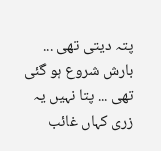پتہ دیتی تھی ...
بارش شروع ہو گئی تھی ... پتا نہیں یہ زری کہاں غائب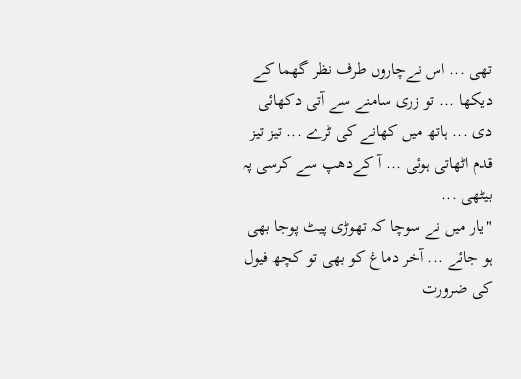تھی ... اس نےچاروں طرف نظر گھما کے دیکھا ... تو زری سامنے سے آتی دکھائی دی ... ہاتھ میں کھانے کی ٹرے ... تیز تیز قدم اٹھاتی ہوئی ... آ کےدھپ سے کرسی پہ بیٹھی ...
"یار میں نے سوچا کہ تھوڑی پیٹ پوجا بھی ہو جائے ... آخر دماغ کو بھی تو کچھ فیول کی ضرورت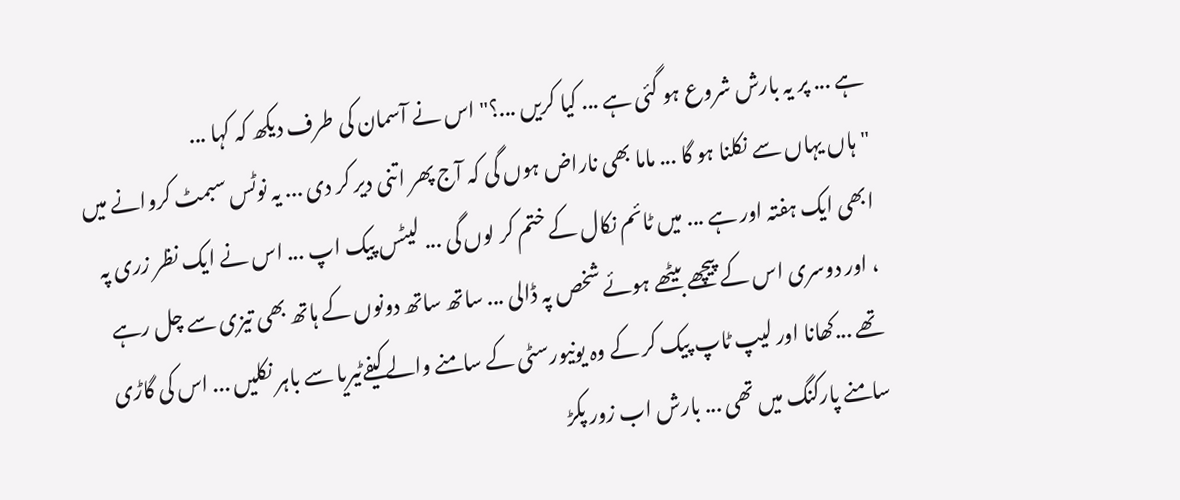ہے ... پر یہ بارش شروع ہو گئی ہے ... کیا کریں ...؟" اس نے آسمان کی طرف ديکھ کہ کہا ...
"ہاں یہاں سے نکلنا ہو گا ... ماما بھی ناراض ہوں گی کہ آج پھر اتنی دیر کر دی ... یہ نوٹس سبمٹ کروانے میں ابھی ایک ہفتہ اور ہے ... میں ٹائم نکال کے ختم کر لوں گی ... لیٹس پیک اپ ... اس نے ایک نظر زری پہ ، اور دوسری اس کے پیچھے بیٹھے ہوئے شخص پہ ڈالی ... ساتھ ساتھ دونوں کے ہاتھ بھی تیزی سے چل رہے تھے ...کھانا اور لیپ ٹاپ پیک کر کے وہ یونیورسٹی کے سامنے والے کیفےٹیریا سے باہر نکلیں ... اس کی گاڑی سامنے پارکنگ میں تھی ... بارش اب زور پکڑ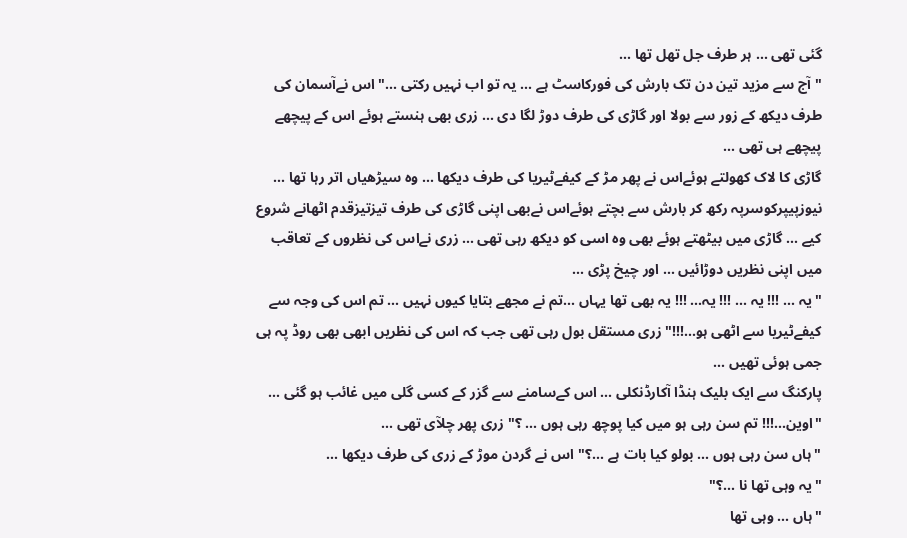گئی تھی ... ہر طرف جل تھل تھا ...
"آج سے مزید تین دن تک بارش کی فورکاسٹ ہے ... یہ تو اب نہیں رکتی ..." اس نےآسمان کی طرف دیکھ کے زور سے بولا اور گاڑی کی طرف دوڑ لگا دی ... زری بھی ہنستے ہوئے اس کے پیچھے پیچھے ہی تھی ...
گاڑی کا لاک کھولتے ہوئےاس نے پھر مڑ کے کیفےٹیریا کی طرف دیکھا ... وہ سیڑھیاں اتر رہا تھا ... نیوزپیپرکوسرپہ رکھ کر بارش سے بچتے ہوئےاس نےبھی اپنی گاڑی کی طرف تیزتیزقدم اٹھانے شروع کیے ... گاڑی میں بیٹھتے ہوئے بھی وہ اسی کو دیکھ رہی تھی ... زری نےاس کی نظروں کے تعاقب میں اپنی نظریں دوڑائیں ... اور چیخ پڑی ...
"یہ ... !!! یہ ... !!! یہ... !!! يہ بھی تھا یہاں ...تم نے مجھے بتایا کیوں نہیں ... تم اس کی وجہ سے کیفےٹیریا سے اٹھی ہو...!!!" زری مستقل بول رہی تھی جب کہ اس کی نظریں ابھی بھی روڈ پہ ہی جمی ہوئی تھیں ...
پارکنگ سے ایک بلیک ہنڈا آکارڈنکلی ... اس کےسامنے سے گزر کے کسی گلی میں غائب ہو گئی ...
"اوین...!!! تم سن رہی ہو میں کیا پوچھ رہی ہوں ... ؟" زری پھر چلآی تھی ...
"ہاں سن رہی ہوں ... بولو کیا بات ہے ...؟" اس نے گردن موڑ کے زری کی طرف دیکھا ...
"یہ وہی تھا نا ...؟"
"ہاں ... وہی تھا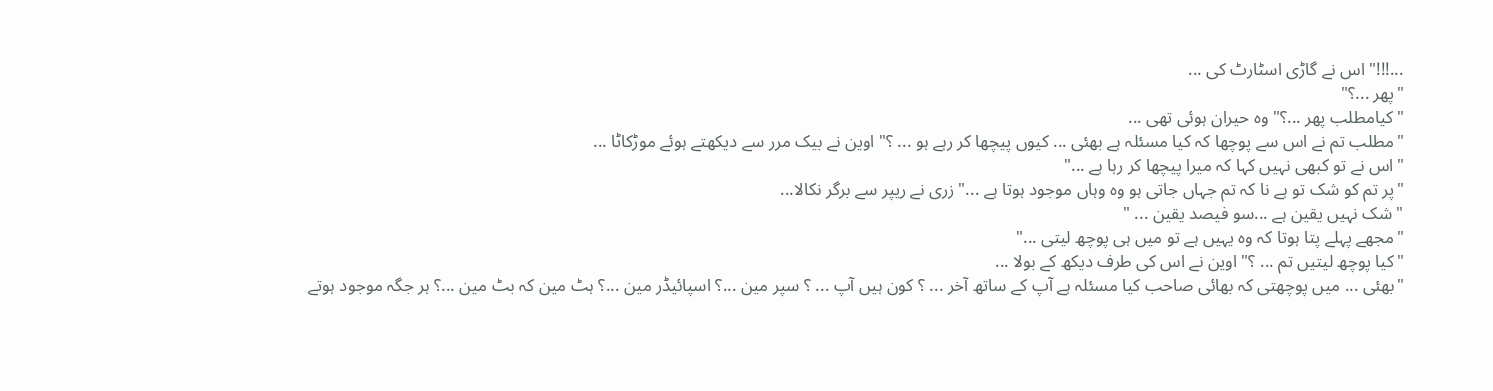...!!!" اس نے گاڑی اسٹارٹ کی ...
"پھر ...؟"
"کیامطلب پھر ...؟" وہ حیران ہوئی تھی ...
"مطلب تم نے اس سے پوچھا کہ کیا مسئلہ ہے بھئی ... کیوں پیچھا کر رہے ہو ... ؟" اوین نے بیک مرر سے دیکھتے ہوئے موڑکاٹا ...
"اس نے تو کبھی نہیں کہا کہ میرا پیچھا کر رہا ہے ..."
"پر تم کو شک تو ہے نا کہ تم جہاں جاتی ہو وہ وہاں موجود ہوتا ہے ..." زری نے ریپر سے برگر نکالا...
"شک نہیں یقین ہے ...سو فیصد یقین ... "
"مجھے پہلے پتا ہوتا کہ وہ یہیں ہے تو میں ہی پوچھ لیتی ..."
"کیا پوچھ لیتیں تم ... ؟" اوین نے اس کی طرف دیکھ کے بولا ...
"بھئی ... میں پوچھتی کہ بھائی صاحب کیا مسئلہ ہے آپ کے ساتھ آخر ... ؟ کون ہیں آپ ... ؟ سپر مین ...؟ اسپائیڈر مین ...؟ ہٹ مین کہ بٹ مین ...؟ ہر جگہ موجود ہوتے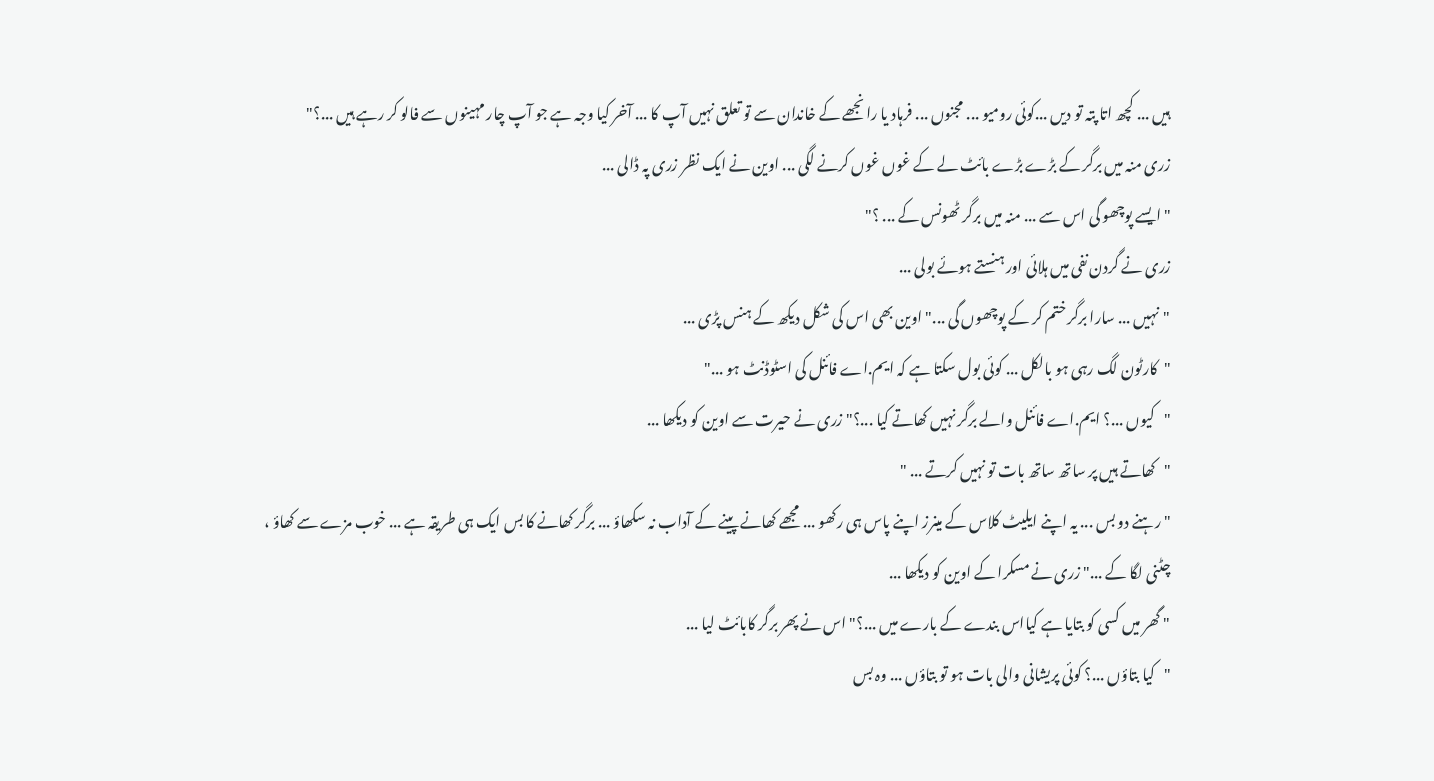ہیں ... کچھ اتا پتہ تو دیں ...کوئی رومیو ... مجنوں ... فرہاد یا رانجھے کے خاندان سے تو تعلق نہیں آپ کا ... آخر کیا وجہ ہے جو آپ چار مہینوں سے فالو کر رہے ہیں ...؟"
زری منہ میں برگر کے بڑے بڑے بائٹ لے کے غوں غوں کرنے لگی ... اوین نے ایک نظر زری پہ ڈالی ...
"ایسے پوچھو گی اس سے ... منہ میں برگر ٹھونس کے ... ؟"
زری نے گردن نفی میں ہلائی اور ہنستے ہوئے بولی ...
"نہیں ... سارا برگر ختم کر کے پوچھوں گی ..." اوین بھی اس کی شکل دیکھ کے ہنس پڑی ...
"کارٹون لگ رہی ہو بالکل ... کوئی بول سکتا ہے کہ ایم.اے فائنل کی اسٹوڈنٹ ہو ..."
"کیوں ...؟ ایم.اے فائنل والے برگر نہیں کھاتے کیا ...؟" زری نے حيرت سے اوين کو ديکھا ...
"کھاتے ہیں پر ساتھ ساتھ بات تو نہیں کرتے ... "
"رہنے دو بس ... یہ اپنے ایلیٹ کلاس کے مینرز اپنے پاس ہی رکھو ... مجھے کھانے پینے کے آداب نہ سکھاؤ ... برگر کھانے کا بس ایک ہی طریقہ ہے ... خوب مزے سے کھاؤ ، چٹنی لگا کے ..." زری نے مسکرا کے اوین کو دیکھا ...
" گھر میں کسی کو بتایا ہے کیااس بندے کے بارے میں ...؟" اس نے پھر برگر کابائٹ لیا ...
"کیا بتاؤں ...؟ کوئی پریشانی والی بات ہو تو بتاؤں ... وہ بس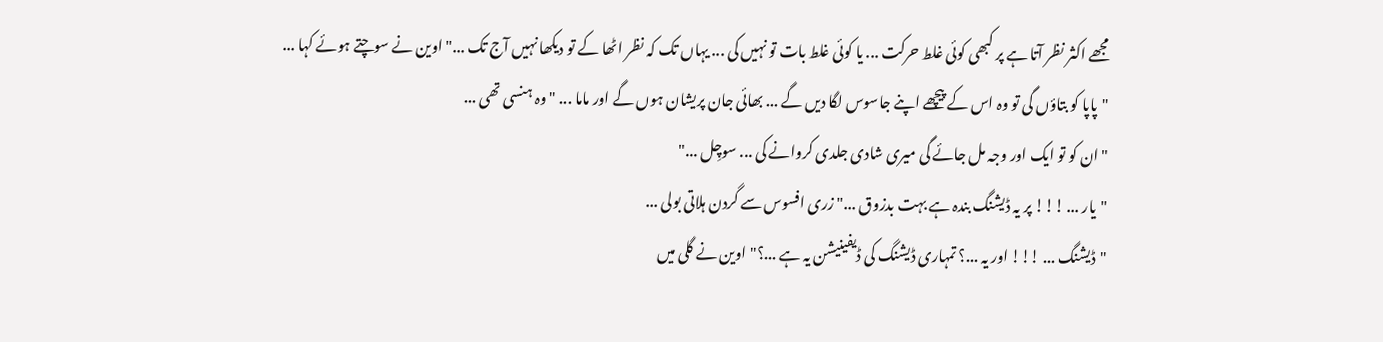مجھے اکثر نظر آتا ہے پر کبھی کوئی غلط حرکت ... یا کوئی غلط بات تو نہیں کی ... یہاں تک کہ نظر اٹھا کے تو دیکھا نہیں آج تک ..." اوین نے سوچتے ہوئے کہا ...
"پاپا کو بتاؤں گی تو وہ اس کے پیچھے اپنے جاسوس لگا دیں گے ... بھائی جان پریشان ہوں گے اور ماما ... " وہ ہنسی تھی ...
"ان کو تو ایک اور وجہ مل جائے گی میری شادی جلدی کروانے کی ... سوچِل ..."
"یار ... !!! پر یہ ڈیشنگ بندہ ہے بہت بدزوق ..." زری افسوس سے گردن ہلاتی بولی ...
"ڈیشنگ ... !!! اور یہ ...؟ تمہاری ڈیشنگ کی ڈیفینیشن یہ ہے ...؟" اوين نے گلی میں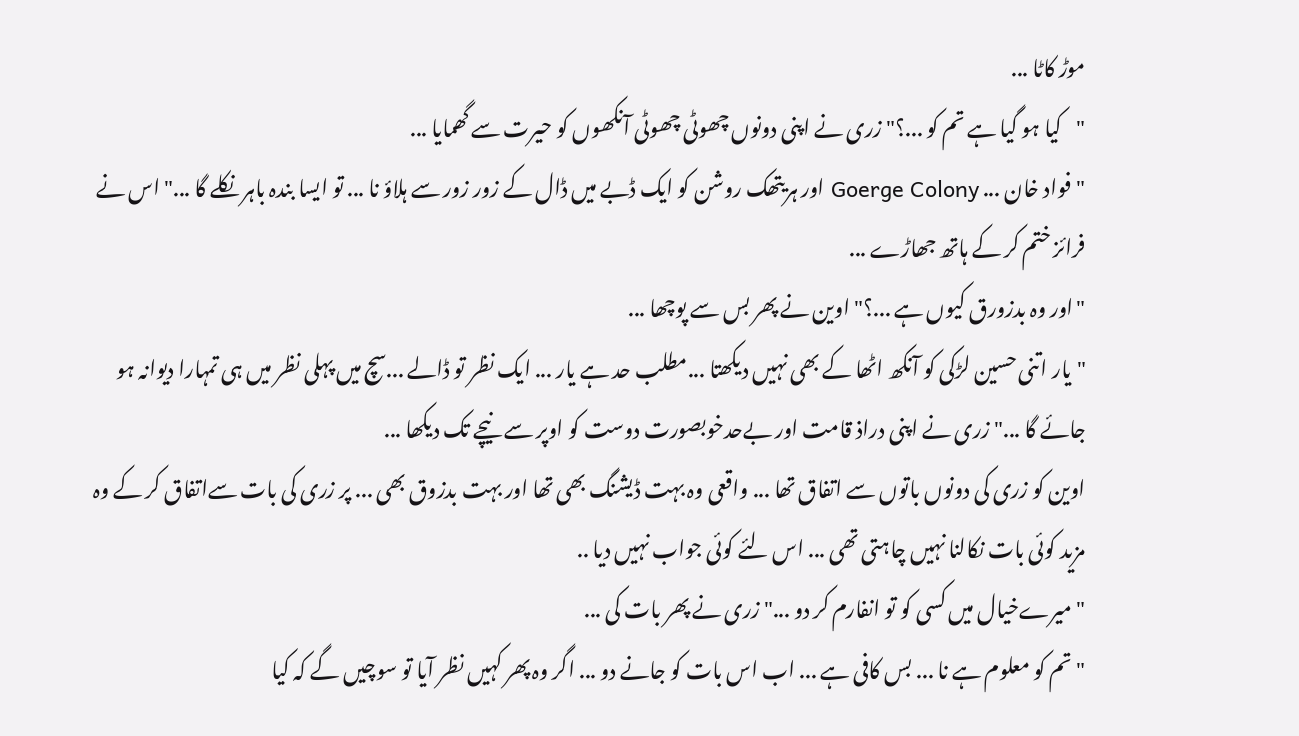موڑ کاٹا ...
"کیا ہو گیا ہے تم کو ...؟" زری نے اپنی دونوں چھوٹی چھوٹی آنکھوں کو حیرت سے گھمایا ...
"فواد خان ... Goerge Colony اور ہریتھک روشن کو ایک ڈبے میں ڈال کے زور زور سے ہلاؤ نا ... تو ایسا بندہ باہر نکلے گا ..." اس نے فرائز ختم کر کے ہاتھ جھاڑے ...
"اور وہ بدزورق کیوں ہے ...؟" اوين نے پھر بس سے پوچھا ...
"یار اتنی حسین لڑکی کو آنکھ اٹھا کے بھی نہیں دیکھتا ...مطلب حد ہے یار ... ایک نظر تو ڈالے ...سچ ميں پہلی نظر میں ہی تمہارا دیوانہ ہو جائے گا ..." زری نے اپنی دراذ قامت اور بےحدخوبصورت دوست کو اوپر سے نیچے تک دیکھا ...
اوین کو زری کی دونوں باتوں سے اتفاق تھا ... واقعی وہ بہت ڈیشنگ بھی تھا اور بہت بدزوق بھی ... پر زری کی بات سےاتفاق کر کے وہ مزید کوئی بات نکالنا نہیں چاہتی تھی ... اس لئے کوئی جواب نہیں دیا ..
"میرےخیال میں کسی کو تو انفارم کر دو ..." زری نے پھر بات کی ...
"تم کو معلوم ہے نا ... بس کافی ہے ... اب اس بات کو جانے دو ... اگر وہ پھر کہیں نظر آیا تو سوچیں گے کہ کیا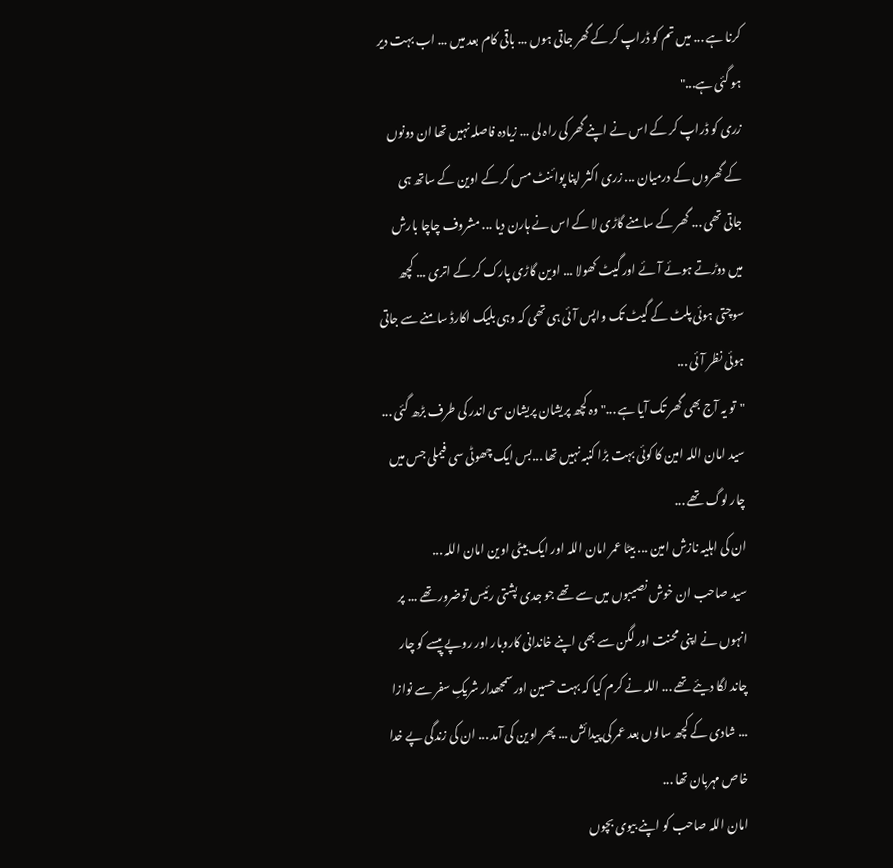کرنا ہے ... میں تم کو ڈراپ کر کے گھر جاتی ہوں ... باقی کام بعد میں ... اب بہت دیر ہو گئی ہے..."
زری کو ڈراپ کر کے اس نے اپنے گھر کی راہ لی ... زیادہ فاصلہ نہیں تھا ان دونوں کے گھروں کے درمیان ... زری اکثر اپنا پوائنٹ مس کر کے اوین کے ساتھ ہی جاتی تھی ... گھر کے سامنے گاڑی لا کے اس نے ہارن دیا ... مشروف چاچا بارش میں دوڑتے ہوئے آئے اور گیٹ کھولا ... اوین گاڑی پارک کر کے اتری ... کچھ سوچتی ہوئی پلٹ کے گیٹ تک واپس آئی ہی تھی کہ وہی بلیک اکارڈ سامنے سے جاتی ہوئی نظر آئی ...
"تو یہ آج بھی گھر تک آیا ہے ..." وہ کچھ پریشان پریشان سی اندر کی طرف بڑھ گئی ...
سید امان اللہ امین کا کوئی بہت بڑا کنبہ نہیں تھا ...بس ایک چھوٹی سی فیملی جس میں چار لوگ تھے ...
ان کی اہلیہ نازش امین ... بیٹا عمر امان اللہ اور ایک بیٹی اوین امان اللہ ...
سید صاحب ان خوش نصیبوں میں سے تھے جو جدی پشتی رئیس توضرور تھے ... پر انہوں نے اپنی محنت اور لگن سے بھی اپنے خاندانی کاروبار اور روپے پیسے کو چار چاند لگا دیئے تھے ... اللہ نے کرم کیا کہ بہت حسین اور سمجھدار شریکِ سفر سے نوازا ... شادی کے کچھ سالوں بعد عمر کی پیدائش ... پھر اوین کی آمد ... ان کی زندگی پے خدا خاص مہربان تھا ...
امان اللہ صاحب کو اپنے بیوی بچوں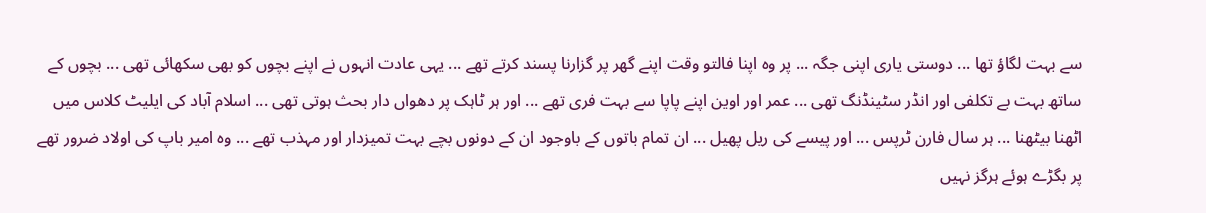سے بہت لگاؤ تھا ... دوستی یاری اپنی جگہ ... پر وہ اپنا فالتو وقت اپنے گھر پر گزارنا پسند کرتے تھے ... یہی عادت انہوں نے اپنے بچوں کو بھی سکھائی تھی ... بچوں کے ساتھ بہت بے تکلفی اور انڈر سٹینڈنگ تھی ... عمر اور اوین اپنے پاپا سے بہت فری تھے ... اور ہر ٹاہک پر دھواں دار بحث ہوتی تھی ... اسلام آباد کی ایلیٹ کلاس میں اٹھنا بیٹھنا ... ہر سال فارن ٹرپس ... اور پیسے کی ریل پھیل ... ان تمام باتوں کے باوجود ان کے دونوں بچے بہت تمیزدار اور مہذب تھے ... وہ امیر باپ کی اولاد ضرور تھے پر بگڑے ہوئے ہرگز نہیں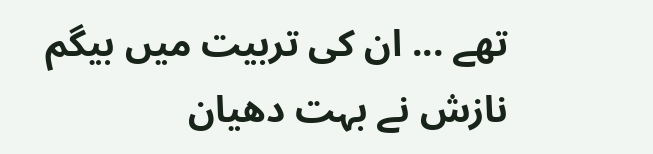تھے ... ان کی تربیت میں بیگم نازش نے بہت دھیان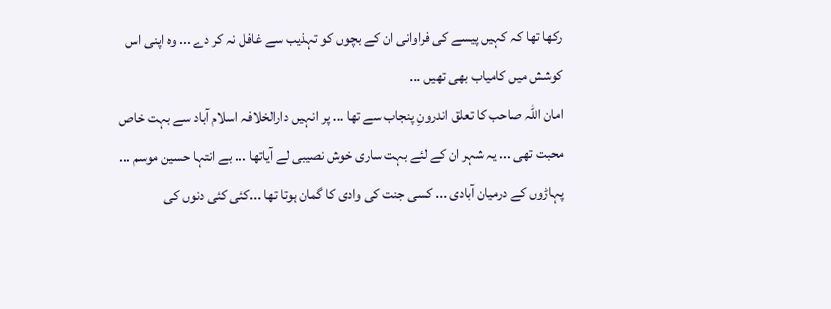رکھا تھا کہ کہیں پیسے کی فراوانی ان کے بچوں کو تہذیب سے غافل نہ کر دے ... وہ اپنی اس کوشش میں کامیاب بھی تھیں ...
امان اللہ صاحب کا تعلق اندرونِ پنجاب سے تھا ... پر انہیں دارالخلافہ اسلام آباد سے بہت خاص محبت تھی ... یہ شہر ان کے لئے بہت ساری خوش نصیبی لے آیاتھا ... بے انتہا حسین موسم ... پہاڑوں کے درمیان آبادی ... کسی جنت کی وادی کا گمان ہوتا تھا ...کئی کئی دنوں کی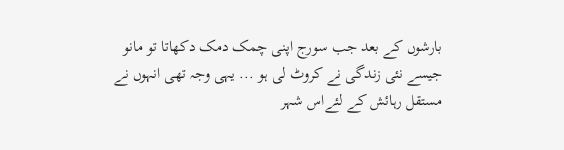بارشوں کے بعد جب سورج اپنی چمک دمک دکھاتا تو مانو جیسے نئی زندگی نے کروٹ لی ہو ... یہی وجہ تھی انہوں نے مستقل رہائش کے لئےاس شہر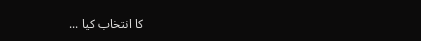کا انتخاب کیا ...